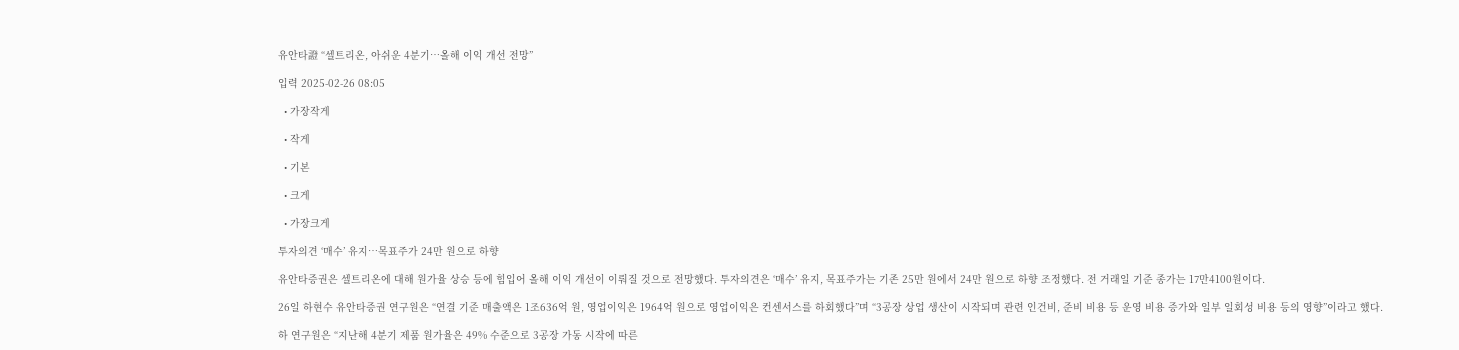유안타證 “셀트리온, 아쉬운 4분기…올해 이익 개선 전망”

입력 2025-02-26 08:05

  • 가장작게

  • 작게

  • 기본

  • 크게

  • 가장크게

투자의견 ‘매수’ 유지…목표주가 24만 원으로 하향

유안타증권은 셀트리온에 대해 원가율 상승 등에 힘입어 올해 이익 개선이 이뤄질 것으로 전망했다. 투자의견은 ‘매수’ 유지, 목표주가는 기존 25만 원에서 24만 원으로 하향 조정했다. 전 거래일 기준 종가는 17만4100원이다.

26일 하현수 유안타증권 연구원은 “연결 기준 매출액은 1조636억 원, 영업이익은 1964억 원으로 영업이익은 컨센서스를 하회했다”며 “3공장 상업 생산이 시작되며 관련 인건비, 준비 비용 등 운영 비용 증가와 일부 일회성 비용 등의 영향”이라고 했다.

하 연구원은 “지난해 4분기 제품 원가율은 49% 수준으로 3공장 가동 시작에 따른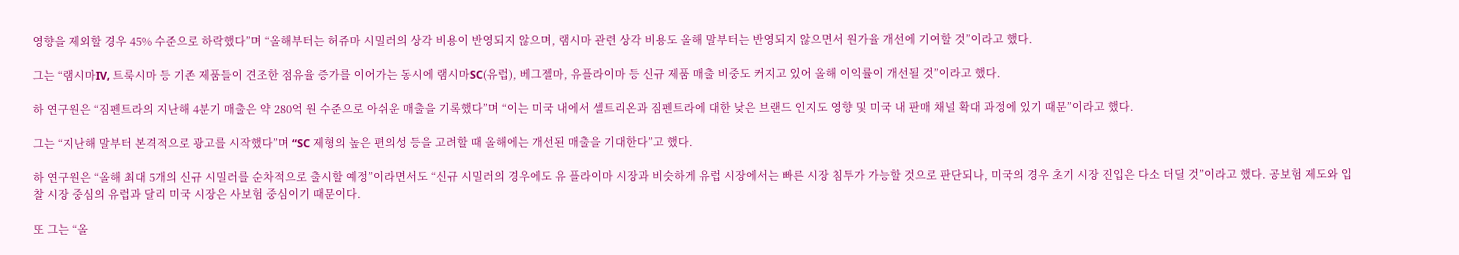영향을 제외할 경우 45% 수준으로 하락했다”며 “올해부터는 허쥬마 시밀러의 상각 비용이 반영되지 않으며, 램시마 관련 상각 비용도 올해 말부터는 반영되지 않으면서 원가율 개선에 기여할 것”이라고 했다.

그는 “램시마IV, 트룩시마 등 기존 제품들이 견조한 점유율 증가를 이어가는 동시에 램시마SC(유럽), 베그젤마, 유플라이마 등 신규 제품 매출 비중도 커지고 있어 올해 이익률이 개선될 것”이라고 했다.

하 연구원은 “짐펜트라의 지난해 4분기 매출은 약 280억 원 수준으로 아쉬운 매출을 기록했다”며 “이는 미국 내에서 셀트리온과 짐펜트라에 대한 낮은 브랜드 인지도 영향 및 미국 내 판매 채널 확대 과정에 있기 때문”이라고 했다.

그는 “지난해 말부터 본격적으로 광고를 시작했다”며 “SC 제형의 높은 편의성 등을 고려할 때 올해에는 개선된 매출을 기대한다”고 했다.

하 연구원은 “올해 최대 5개의 신규 시밀러를 순차적으로 출시할 예정”이라면서도 “신규 시밀러의 경우에도 유 플라이마 시장과 비슷하게 유럽 시장에서는 빠른 시장 침투가 가능할 것으로 판단되나, 미국의 경우 초기 시장 진입은 다소 더딜 것”이라고 했다. 공보험 제도와 입찰 시장 중심의 유럽과 달리 미국 시장은 사보험 중심이기 때문이다.

또 그는 “올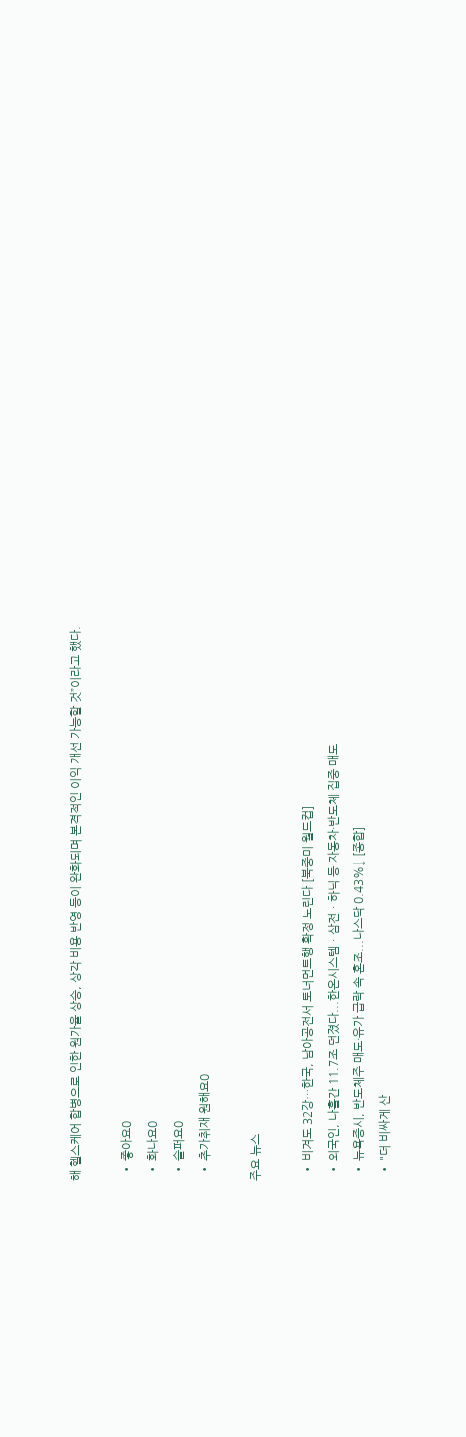해 헬스케어 합병으로 인한 원가율 상승, 상각 비용 반영 등이 완화되며 본격적인 이익 개선 가능할 것”이라고 했다.

  • 좋아요0
  • 화나요0
  • 슬퍼요0
  • 추가취재 원해요0

주요 뉴스

  • 비겨도 32강…한국, 남아공전서 토너먼트행 확정 노린다 [북중미 월드컵]
  • 외국인, 나흘간 11.7조 던졌다...한온시스템ㆍ삼전ㆍ하닉 등 자동차·반도체 집중 매도
  • 뉴욕증시, 반도체주 매도·유가 급락 속 혼조...나스닥 0.43%↓ [종합]
  • "더 비싸게 산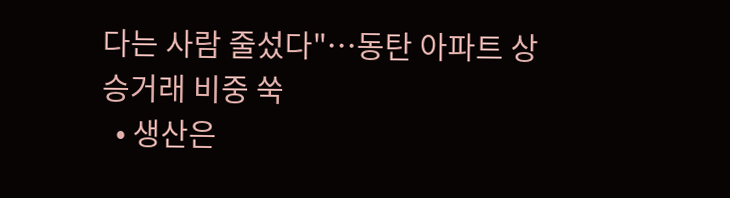다는 사람 줄섰다"…동탄 아파트 상승거래 비중 쑥
  • 생산은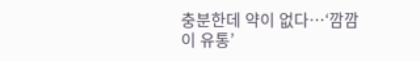충분한데 약이 없다…‘깜깜이 유통’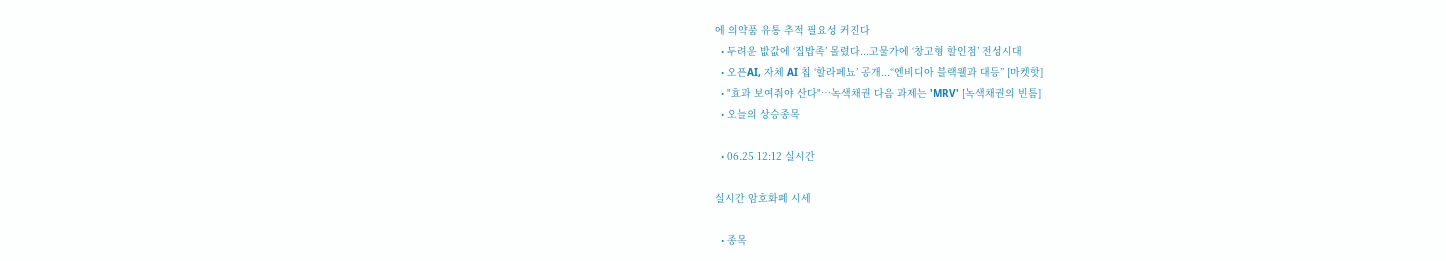에 의약품 유통 추적 필요성 커진다
  • 두려운 밦값에 ‘집밥족’ 몰렸다...고물가에 ‘창고형 할인점’ 전성시대
  • 오픈AI, 자체 AI 칩 ‘할라페뇨’ 공개...“엔비디아 블랙웰과 대등” [마켓핫]
  • "효과 보여줘야 산다"…녹색채권 다음 과제는 'MRV' [녹색채권의 빈틈]
  • 오늘의 상승종목

  • 06.25 12:12 실시간

실시간 암호화폐 시세

  • 종목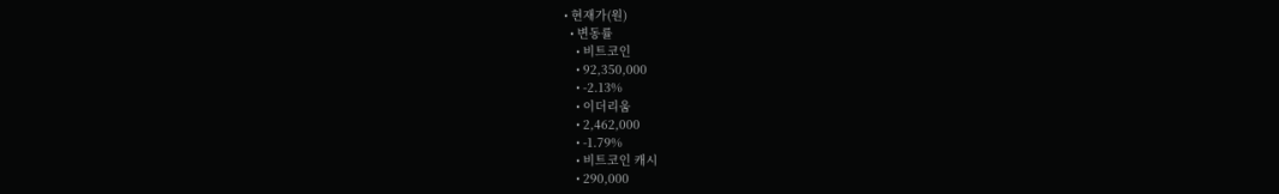• 현재가(원)
  • 변동률
    • 비트코인
    • 92,350,000
    • -2.13%
    • 이더리움
    • 2,462,000
    • -1.79%
    • 비트코인 캐시
    • 290,000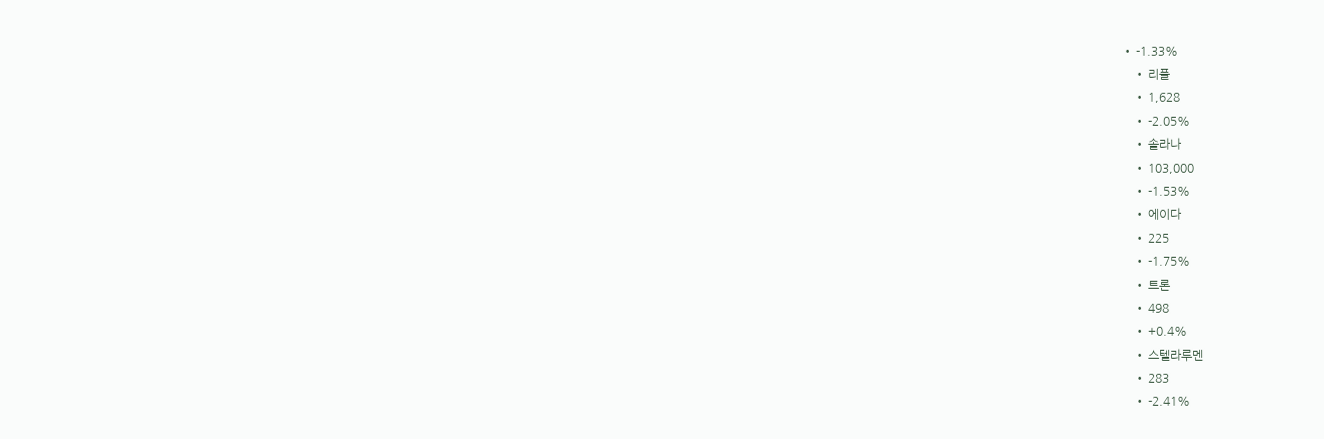• -1.33%
    • 리플
    • 1,628
    • -2.05%
    • 솔라나
    • 103,000
    • -1.53%
    • 에이다
    • 225
    • -1.75%
    • 트론
    • 498
    • +0.4%
    • 스텔라루멘
    • 283
    • -2.41%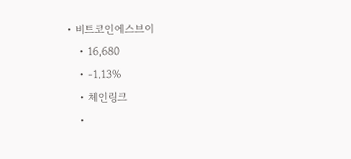• 비트코인에스브이
    • 16,680
    • -1.13%
    • 체인링크
    •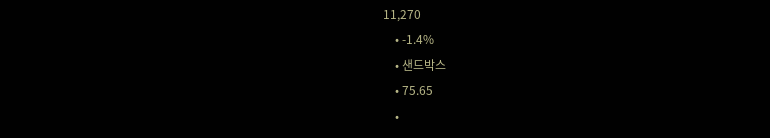11,270
    • -1.4%
    • 샌드박스
    • 75.65
    •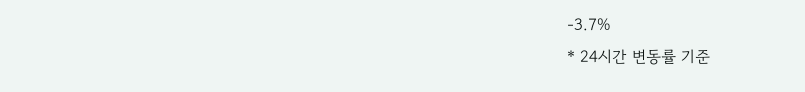-3.7%
* 24시간 변동률 기준